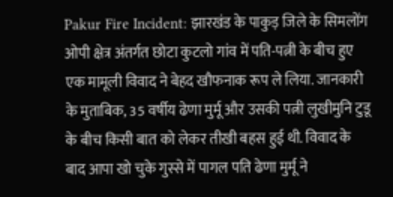Pakur Fire Incident: झारखंड के पाकुड़ जिले के सिमलोंग ओपी क्षेत्र अंतर्गत छोटा कुटलो गांव में पति-पत्नी के बीच हुए एक मामूली विवाद ने बेहद खौफनाक रूप ले लिया. जानकारी के मुताबिक, 35 वर्षीय ढेणा मुर्मू और उसकी पत्नी लुखीमुनि टुडू के बीच किसी बात को लेकर तीखी बहस हुई थी. विवाद के बाद आपा खो चुके गुस्से में पागल पति ढेणा मुर्मू ने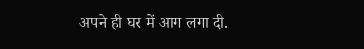अपने ही घर में आग लगा दी.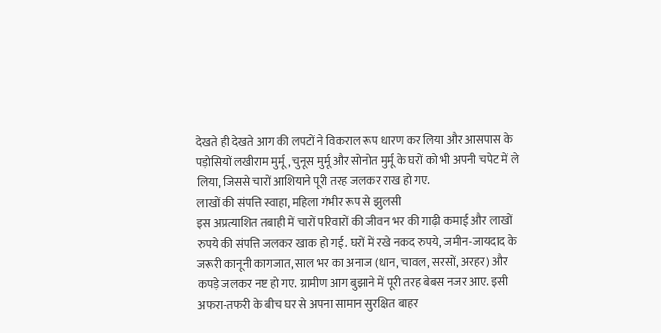देखते ही देखते आग की लपटों ने विकराल रूप धारण कर लिया और आसपास के पड़ोसियों लखीराम मुर्मू, चुनूस मुर्मू और सोनोत मुर्मू के घरों को भी अपनी चपेट में ले लिया, जिससे चारों आशियाने पूरी तरह जलकर राख हो गए.
लाखों की संपत्ति स्वाहा, महिला गंभीर रूप से झुलसी
इस अप्रत्याशित तबाही में चारों परिवारों की जीवन भर की गाढ़ी कमाई और लाखों रुपये की संपत्ति जलकर खाक हो गई. घरों में रखे नकद रुपये, जमीन-जायदाद के जरूरी कानूनी कागजात, साल भर का अनाज (धान, चावल, सरसों, अरहर) और कपड़े जलकर नष्ट हो गए. ग्रामीण आग बुझाने में पूरी तरह बेबस नजर आए. इसी अफरा-तफरी के बीच घर से अपना सामान सुरक्षित बाहर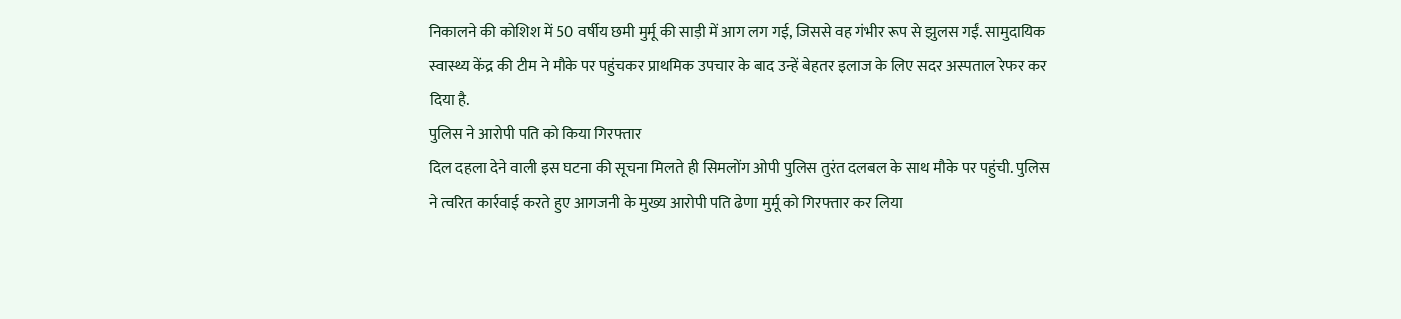निकालने की कोशिश में 50 वर्षीय छमी मुर्मू की साड़ी में आग लग गई, जिससे वह गंभीर रूप से झुलस गईं. सामुदायिक स्वास्थ्य केंद्र की टीम ने मौके पर पहुंचकर प्राथमिक उपचार के बाद उन्हें बेहतर इलाज के लिए सदर अस्पताल रेफर कर दिया है.
पुलिस ने आरोपी पति को किया गिरफ्तार
दिल दहला देने वाली इस घटना की सूचना मिलते ही सिमलोंग ओपी पुलिस तुरंत दलबल के साथ मौके पर पहुंची. पुलिस ने त्वरित कार्रवाई करते हुए आगजनी के मुख्य आरोपी पति ढेणा मुर्मू को गिरफ्तार कर लिया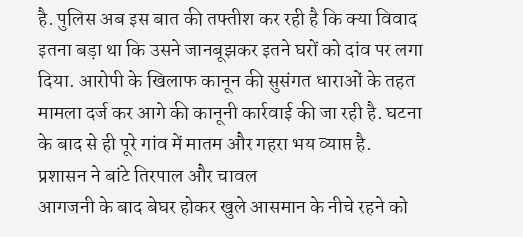है. पुलिस अब इस बात की तफ्तीश कर रही है कि क्या विवाद इतना बड़ा था कि उसने जानबूझकर इतने घरों को दांव पर लगा दिया. आरोपी के खिलाफ कानून की सुसंगत धाराओं के तहत मामला दर्ज कर आगे की कानूनी कार्रवाई की जा रही है. घटना के बाद से ही पूरे गांव में मातम और गहरा भय व्याप्त है.
प्रशासन ने बांटे तिरपाल और चावल
आगजनी के बाद बेघर होकर खुले आसमान के नीचे रहने को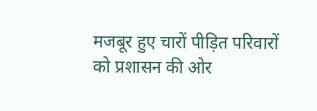मजबूर हुए चारों पीड़ित परिवारों को प्रशासन की ओर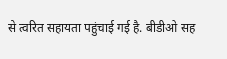से त्वरित सहायता पहुंचाई गई है. बीडीओ सह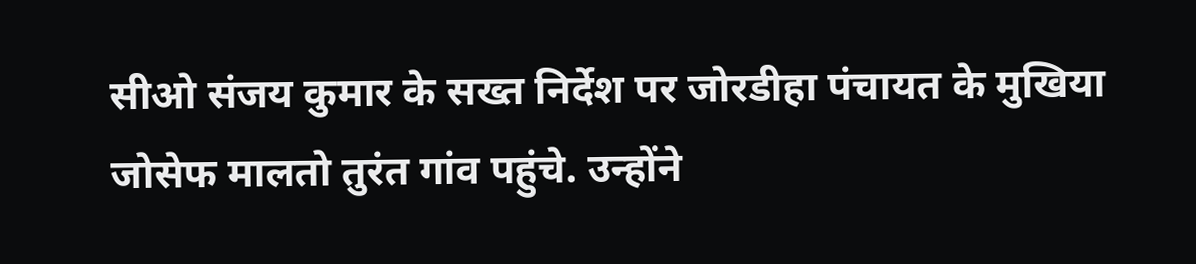सीओ संजय कुमार के सख्त निर्देश पर जोरडीहा पंचायत के मुखिया जोसेफ मालतो तुरंत गांव पहुंचे. उन्होंने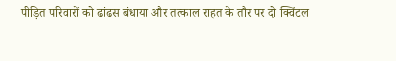पीड़ित परिवारों को ढांढस बंधाया और तत्काल राहत के तौर पर दो क्विंटल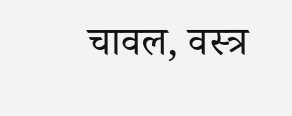चावल, वस्त्र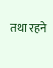तथा रहने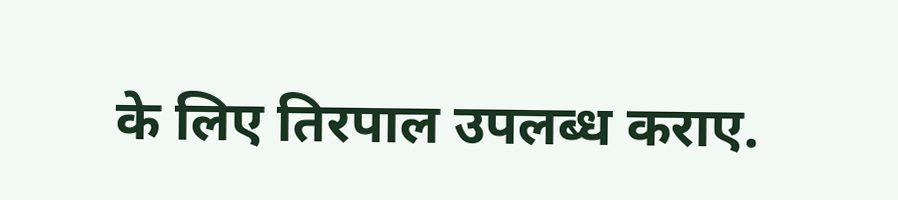के लिए तिरपाल उपलब्ध कराए.